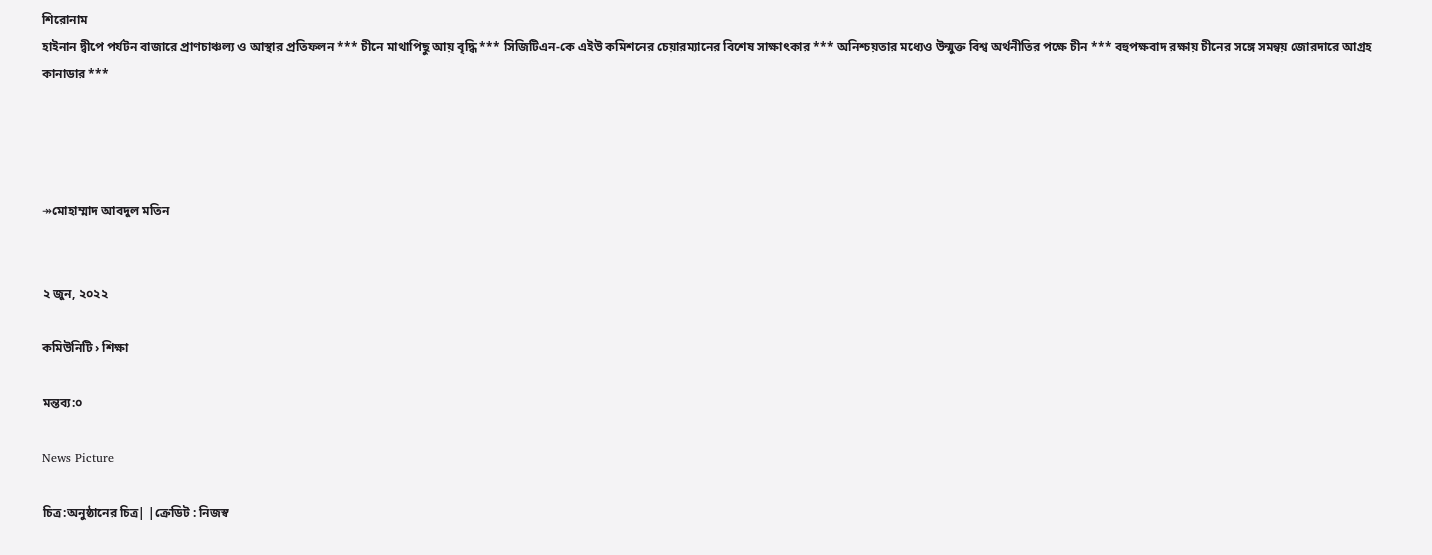শিরোনাম
হাইনান দ্বীপে পর্যটন বাজারে প্রাণচাঞ্চল্য ও আস্থার প্রতিফলন *** চীনে মাথাপিছু আয় বৃদ্ধি *** সিজিটিএন-কে এইউ কমিশনের চেয়ারম্যানের বিশেষ সাক্ষাৎকার *** অনিশ্চয়তার মধ্যেও উন্মুক্ত বিশ্ব অর্থনীতির পক্ষে চীন *** বহুপক্ষবাদ রক্ষায় চীনের সঙ্গে সমন্বয় জোরদারে আগ্রহ কানাডার ***




↠মোহাম্মাদ আবদুল মতিন


২ জুন, ২০২২

কমিউনিটি › শিক্ষা

মন্তব্য:০

News Picture

চিত্র:অনুষ্ঠানের চিত্র| |ক্রেডিট : নিজস্ব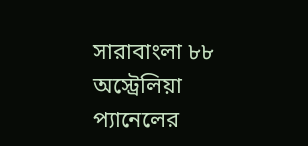সারাবাংলা ৮৮ অস্ট্রেলিয়া প্যানেলের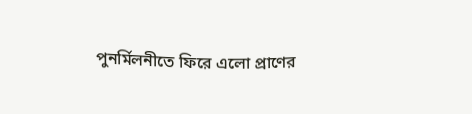পুনর্মিলনীতে ফিরে এলো প্রাণের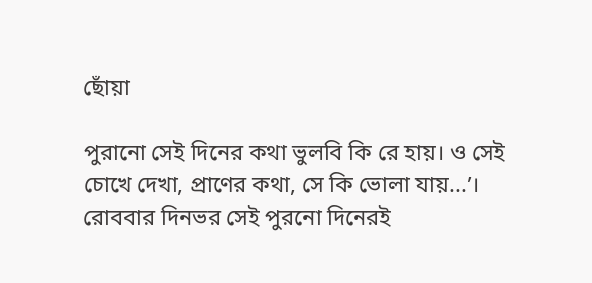ছোঁয়া

পুরানো সেই দিনের কথা ভুলবি কি রে হায়। ও সেই চোখে দেখা, প্রাণের কথা, সে কি ভোলা যায়...’। রোববার দিনভর সেই পুরনো দিনেরই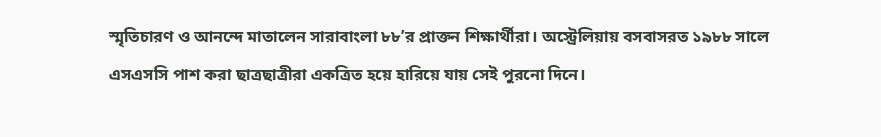স্মৃতিচারণ ও আনন্দে মাতালেন সারাবাংলা ৮৮’র প্রাক্তন শিক্ষার্থীরা। অস্ট্রেলিয়ায় বসবাসরত ১৯৮৮ সালে এসএসসি পাশ করা ছাত্রছাত্রীরা একত্রিত হয়ে হারিয়ে যায় সেই পুরনো দিনে।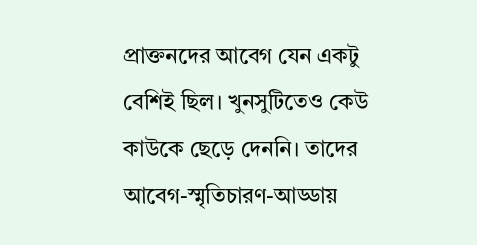প্রাক্তনদের আবেগ যেন একটু বেশিই ছিল। খুনসুটিতেও কেউ কাউকে ছেড়ে দেননি। তাদের আবেগ-স্মৃতিচারণ-আড্ডায়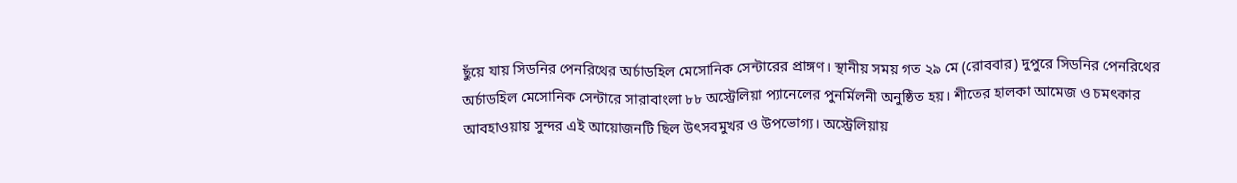ছুঁয়ে যায় সিডনির পেনরিথের অর্চাডহিল মেসোনিক সেন্টারের প্রাঙ্গণ। স্থানীয় সময় গত ২৯ মে (রোববার) দুপুরে সিডনির পেনরিথের অর্চাডহিল মেসোনিক সেন্টারে সারাবাংলা ৮৮ অস্ট্রেলিয়া প্যানেলের পুনর্মিলনী অনুষ্ঠিত হয়। শীতের হালকা আমেজ ও চমৎকার আবহাওয়ায় সুন্দর এই আয়োজনটি ছিল উৎসবমুখর ও উপভোগ্য। অস্ট্রেলিয়ায়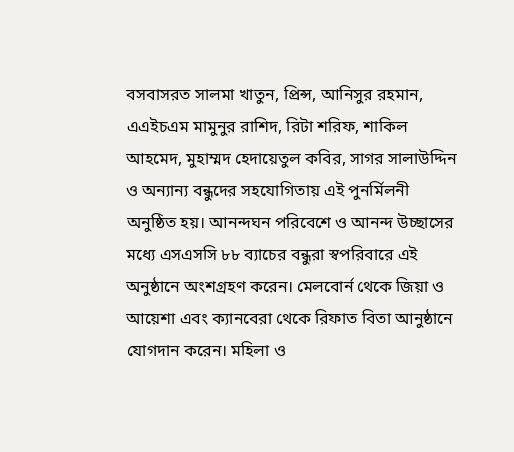বসবাসরত সালমা খাতুন, প্রিন্স, আনিসুর রহমান, এএইচএম মামুনুর রাশিদ, রিটা শরিফ, শাকিল আহমেদ, মুহাম্মদ হেদায়েতুল কবির, সাগর সালাউদ্দিন ও অন্যান্য বন্ধুদের সহযোগিতায় এই পুনর্মিলনী অনুষ্ঠিত হয়। আনন্দঘন পরিবেশে ও আনন্দ উচ্ছাসের মধ্যে এসএসসি ৮৮ ব্যাচের বন্ধুরা স্বপরিবারে এই অনুষ্ঠানে অংশগ্রহণ করেন। মেলবোর্ন থেকে জিয়া ও আয়েশা এবং ক্যানবেরা থেকে রিফাত বিতা আনুষ্ঠানে যোগদান করেন। মহিলা ও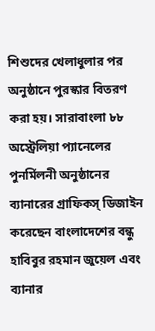শিশুদের খেলাধুলার পর অনুষ্ঠানে পুরস্কার বিতরণ করা হয়। সারাবাংলা ৮৮ অস্ট্রেলিয়া প্যানেলের পুনর্মিলনী অনুষ্ঠানের ব্যানারের গ্রাফিকস্ ডিজাইন করেছেন বাংলাদেশের বন্ধু হাবিবুর রহমান জুয়েল এবং ব্যানার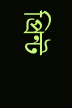প্রিন্ট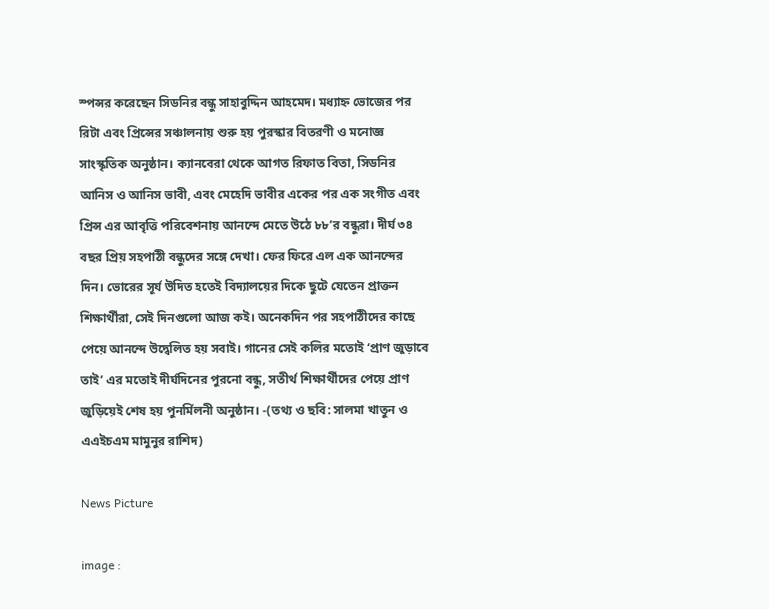স্পন্সর করেছেন সিডনির বন্ধু সাহাবুদ্দিন আহমেদ। মধ্যাহ্ন ভোজের পর রিটা এবং প্রিন্সের সঞ্চালনায় শুরু হয় পুরস্কার বিতরণী ও মনোজ্ঞ সাংস্কৃতিক অনুষ্ঠান। ক্যানবেরা থেকে আগত রিফাত বিতা, সিডনির আনিস ও আনিস ভাবী, এবং মেহেদি ভাবীর একের পর এক সংগীত এবং প্রিন্স এর আবৃত্তি পরিবেশনায় আনন্দে মেতে উঠে ৮৮’র বন্ধুরা। দীর্ঘ ৩৪ বছর প্রিয় সহপাঠী বন্ধুদের সঙ্গে দেখা। ফের ফিরে এল এক আনন্দের দিন। ভোরের সূর্য উদিত হতেই বিদ্যালয়ের দিকে ছুটে যেতেন প্রাক্তন শিক্ষার্থীরা, সেই দিনগুলো আজ কই। অনেকদিন পর সহপাঠীদের কাছে পেয়ে আনন্দে উদ্বেলিত হয় সবাই। গানের সেই কলির মতোই ‘প্রাণ জুড়াবে তাই’ এর মতোই দীর্ঘদিনের পুরনো বন্ধু, সতীর্থ শিক্ষার্থীদের পেয়ে প্রাণ জুড়িয়েই শেষ হয় পুনর্মিলনী অনুষ্ঠান। -(তথ্য ও ছবি: সালমা খাতুন ও এএইচএম মামুনুর রাশিদ)

News Picture

image :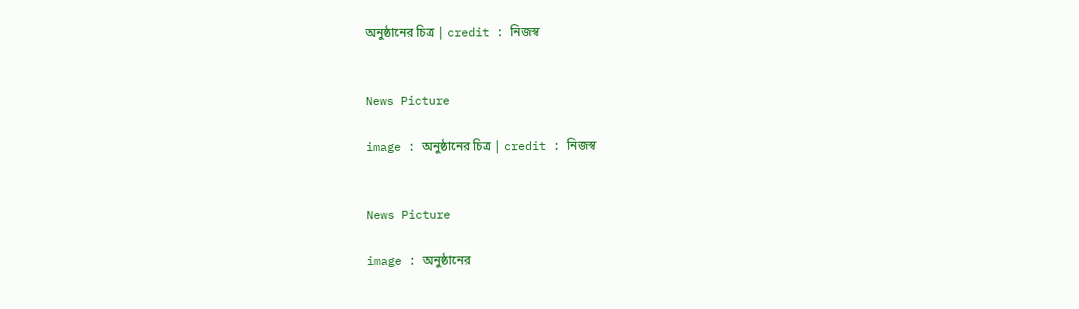অনুষ্ঠানের চিত্র | credit : নিজস্ব


News Picture

image : অনুষ্ঠানের চিত্র | credit : নিজস্ব


News Picture

image : অনুষ্ঠানের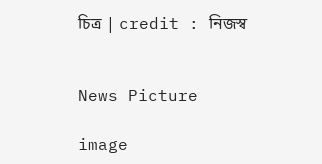চিত্র | credit : নিজস্ব


News Picture

image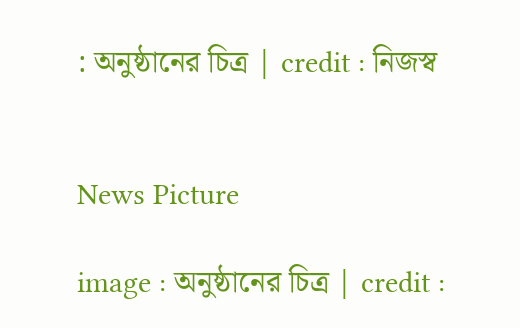: অনুষ্ঠানের চিত্র | credit : নিজস্ব


News Picture

image : অনুষ্ঠানের চিত্র | credit :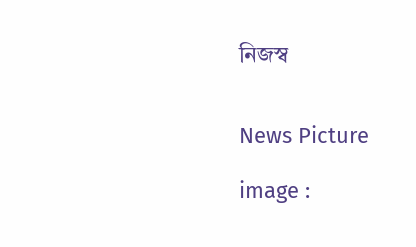নিজস্ব


News Picture

image :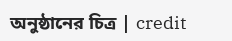অনুষ্ঠানের চিত্র | credit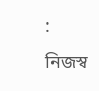: নিজস্ব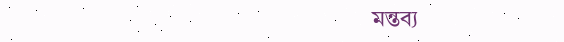মন্তব্য